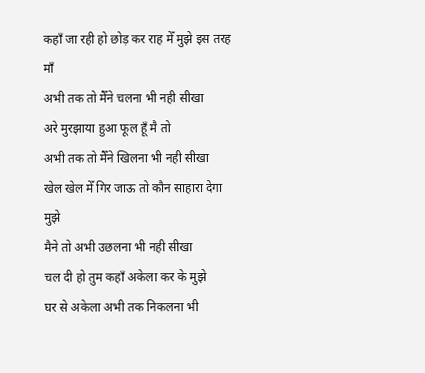कहाँ जा रही हो छोड़ कर राह मेँ मुझे इस तरह माँ
अभी तक तो मैँने चलना भी नही सीखा
अरे मुरझाया हुआ फूल हूँ मै तो
अभी तक तो मैँने खिलना भी नही सीखा
खेल खेल मेँ गिर जाऊ तो कौन साहारा देगा मुझे
मैने तो अभी उछलना भी नही सीखा
चल दी हो तुम कहाँ अकेला कर के मुझे
घर से अकेला अभी तक निकलना भी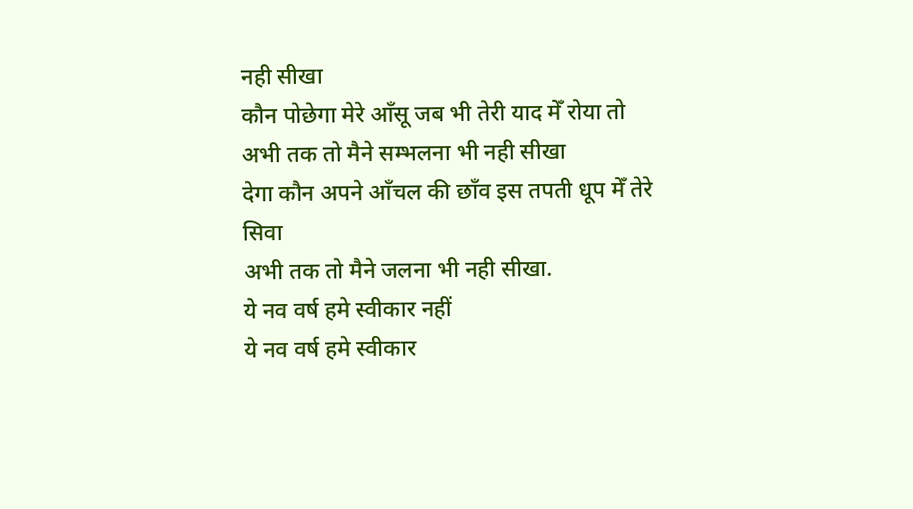नही सीखा
कौन पोछेगा मेरे आँसू जब भी तेरी याद मेँ रोया तो
अभी तक तो मैने सम्भलना भी नही सीखा
देगा कौन अपने आँचल की छाँव इस तपती धूप मेँ तेरे सिवा
अभी तक तो मैने जलना भी नही सीखा.
ये नव वर्ष हमे स्वीकार नहीं
ये नव वर्ष हमे स्वीकार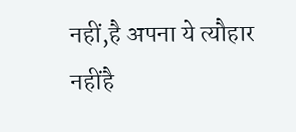नहीं,है अपना ये त्यौहार नहींहै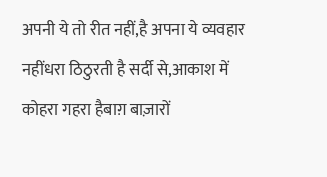अपनी ये तो रीत नहीं,है अपना ये व्यवहार नहींधरा ठिठुरती है सर्दी से,आकाश में कोहरा गहरा हैबाग़ बाज़ारों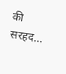की सरहद…